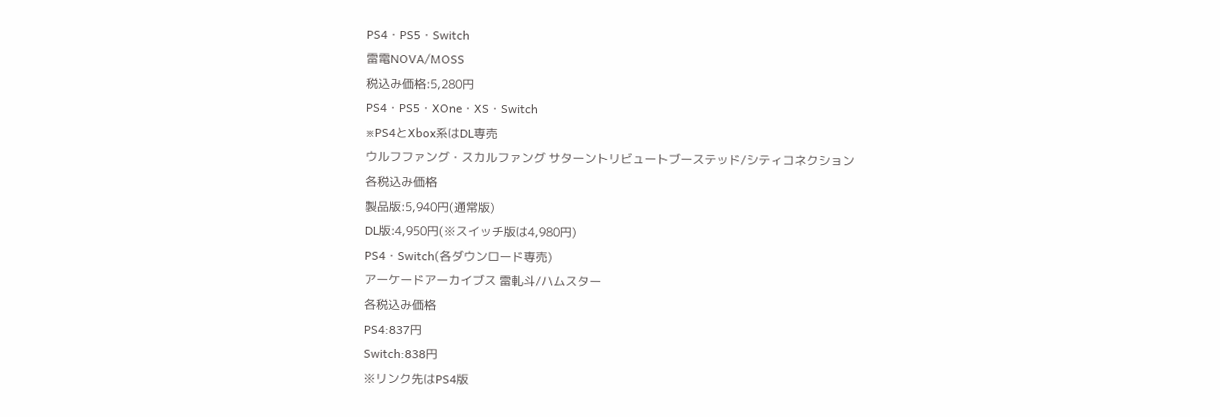PS4・PS5・Switch
雷電NOVA/MOSS
税込み価格:5,280円
PS4・PS5・XOne・XS・Switch
※PS4とXbox系はDL専売
ウルフファング・スカルファング サターントリビュートブーステッド/シティコネクション
各税込み価格
製品版:5,940円(通常版)
DL版:4,950円(※スイッチ版は4,980円)
PS4・Switch(各ダウンロード専売)
アーケードアーカイブス 雷軋斗/ハムスター
各税込み価格
PS4:837円
Switch:838円
※リンク先はPS4版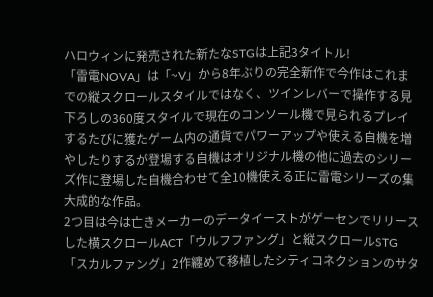ハロウィンに発売された新たなSTGは上記3タイトル!
「雷電NOVA」は「~V」から8年ぶりの完全新作で今作はこれまでの縦スクロールスタイルではなく、ツインレバーで操作する見下ろしの360度スタイルで現在のコンソール機で見られるプレイするたびに獲たゲーム内の通貨でパワーアップや使える自機を増やしたりするが登場する自機はオリジナル機の他に過去のシリーズ作に登場した自機合わせて全10機使える正に雷電シリーズの集大成的な作品。
2つ目は今は亡きメーカーのデータイーストがゲーセンでリリースした横スクロールACT「ウルフファング」と縦スクロールSTG「スカルファング」2作纏めて移植したシティコネクションのサタ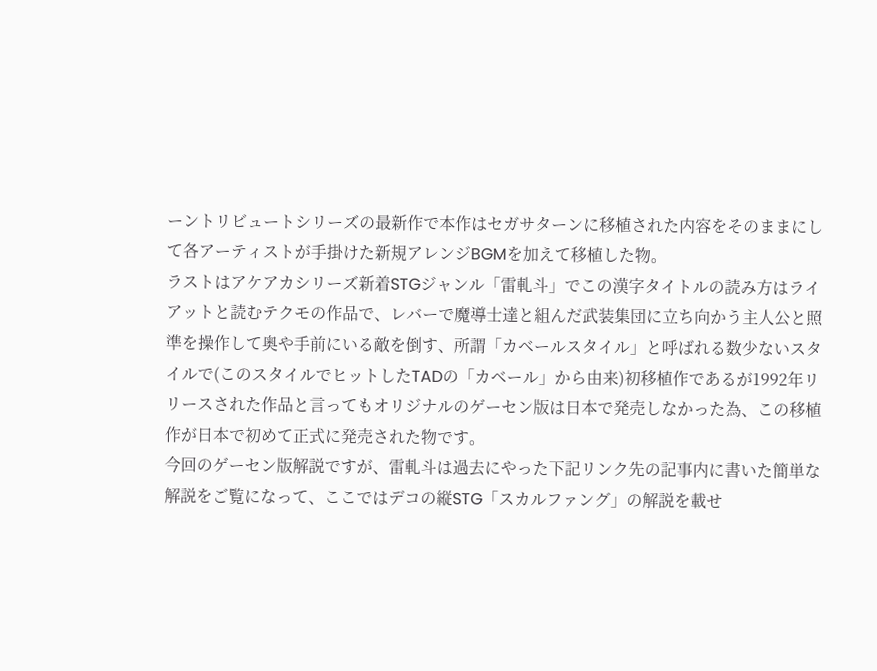ーントリビュートシリーズの最新作で本作はセガサターンに移植された内容をそのままにして各アーティストが手掛けた新規アレンジBGMを加えて移植した物。
ラストはアケアカシリーズ新着STGジャンル「雷軋斗」でこの漢字タイトルの読み方はライアットと読むテクモの作品で、レバーで魔導士達と組んだ武装集団に立ち向かう主人公と照準を操作して奥や手前にいる敵を倒す、所謂「カベールスタイル」と呼ばれる数少ないスタイルで(このスタイルでヒットしたTADの「カベール」から由来)初移植作であるが1992年リリースされた作品と言ってもオリジナルのゲーセン版は日本で発売しなかった為、この移植作が日本で初めて正式に発売された物です。
今回のゲーセン版解説ですが、雷軋斗は過去にやった下記リンク先の記事内に書いた簡単な解説をご覧になって、ここではデコの縦STG「スカルファング」の解説を載せ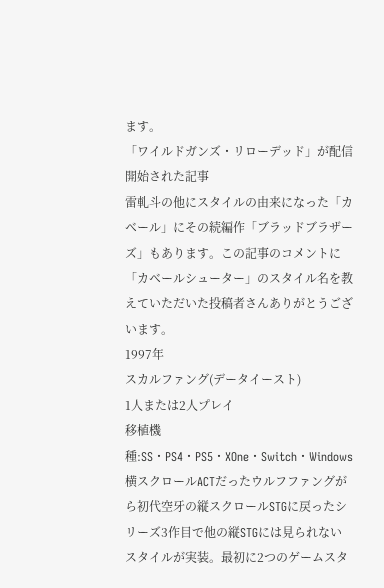ます。
「ワイルドガンズ・リローデッド」が配信開始された記事
雷軋斗の他にスタイルの由来になった「カベール」にその続編作「ブラッドブラザーズ」もあります。この記事のコメントに「カベールシューター」のスタイル名を教えていただいた投稿者さんありがとうございます。
1997年
スカルファング(データイースト)
1人または2人プレイ
移植機種:SS・PS4・PS5・XOne・Switch・Windows
横スクロールACTだったウルフファングがら初代空牙の縦スクロールSTGに戻ったシリーズ3作目で他の縦STGには見られないスタイルが実装。最初に2つのゲームスタ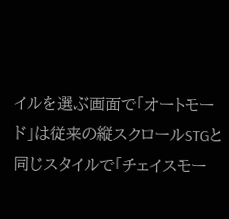イルを選ぶ画面で「オートモード」は従来の縦スクロールSTGと同じスタイルで「チェイスモー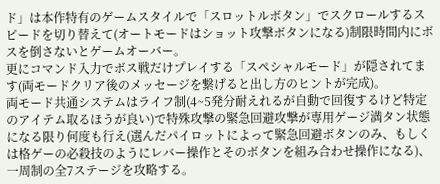ド」は本作特有のゲームスタイルで「スロットルボタン」でスクロールするスピードを切り替えて(オートモードはショット攻撃ボタンになる)制限時間内にボスを倒さないとゲームオーバー。
更にコマンド入力でボス戦だけプレイする「スペシャルモード」が隠されてます(両モードクリア後のメッセージを繋げると出し方のヒントが完成)。
両モード共通システムはライフ制(4~5発分耐えれるが自動で回復するけど特定のアイテム取るほうが良い)で特殊攻撃の緊急回避攻撃が専用ゲージ満タン状態になる限り何度も行え(選んだパイロットによって緊急回避ボタンのみ、もしくは格ゲーの必殺技のようにレバー操作とそのボタンを組み合わせ操作になる)、一周制の全7ステージを攻略する。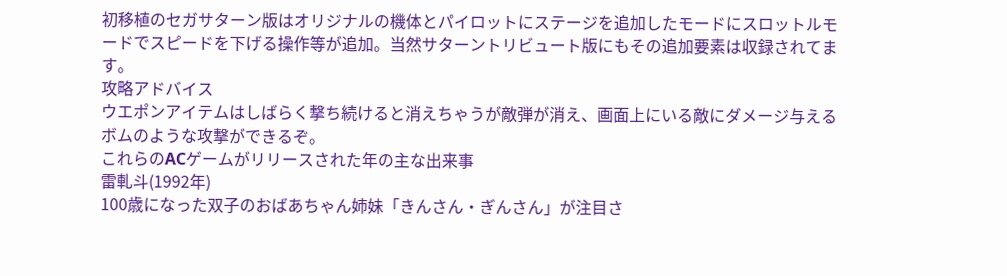初移植のセガサターン版はオリジナルの機体とパイロットにステージを追加したモードにスロットルモードでスピードを下げる操作等が追加。当然サターントリビュート版にもその追加要素は収録されてます。
攻略アドバイス
ウエポンアイテムはしばらく撃ち続けると消えちゃうが敵弾が消え、画面上にいる敵にダメージ与えるボムのような攻撃ができるぞ。
これらのACゲームがリリースされた年の主な出来事
雷軋斗(1992年)
100歳になった双子のおばあちゃん姉妹「きんさん・ぎんさん」が注目さ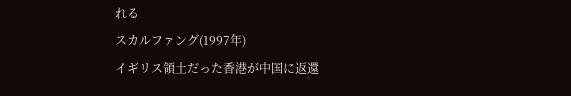れる
スカルファング(1997年)
イギリス領土だった香港が中国に返還